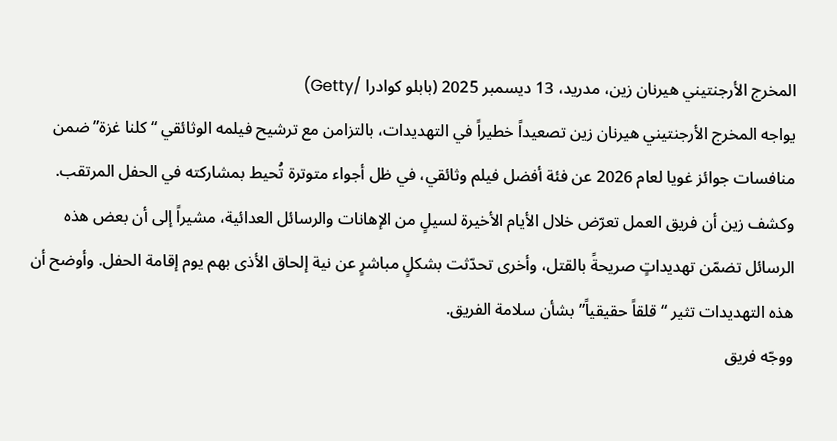المخرج الأرجنتيني هيرنان زين، مدريد، 13 ديسمبر 2025 (بابلو كوادرا /Getty)
يواجه المخرج الأرجنتيني هيرنان زين تصعيداً خطيراً في التهديدات، بالتزامن مع ترشيح فيلمه الوثائقي “كلنا غزة” ضمن منافسات جوائز غويا لعام 2026 عن فئة أفضل فيلم وثائقي، في ظل أجواء متوترة تُحيط بمشاركته في الحفل المرتقب. وكشف زين أن فريق العمل تعرّض خلال الأيام الأخيرة لسيلٍ من الإهانات والرسائل العدائية، مشيراً إلى أن بعض هذه الرسائل تضمّن تهديداتٍ صريحةً بالقتل، وأخرى تحدّثت بشكلٍ مباشرٍ عن نية إلحاق الأذى بهم يوم إقامة الحفل. وأوضح أن هذه التهديدات تثير “قلقاً حقيقياً” بشأن سلامة الفريق.
ووجّه فريق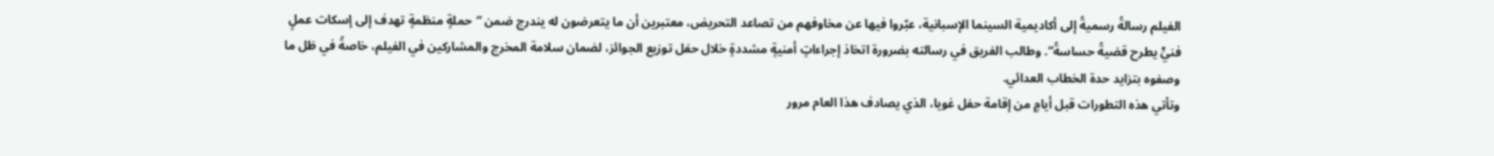الفيلم رسالةً رسميةً إلى أكاديمية السينما الإسبانية، عبّروا فيها عن مخاوفهم من تصاعد التحريض، معتبرين أن ما يتعرضون له يندرج ضمن “حملةٍ منظمةٍ تهدف إلى إسكات عملٍ فنيٍّ يطرح قضيةً حساسةً”. وطالب الفريق في رسالته بضرورة اتخاذ إجراءاتٍ أمنيةٍ مشددةٍ خلال حفل توزيع الجوائز، لضمان سلامة المخرج والمشاركين في الفيلم، خاصةً في ظل ما وصفوه بتزايد حدة الخطاب العدائي.
وتأتي هذه التطورات قبل أيامٍ من إقامة حفل غويا، الذي يصادف هذا العام مرور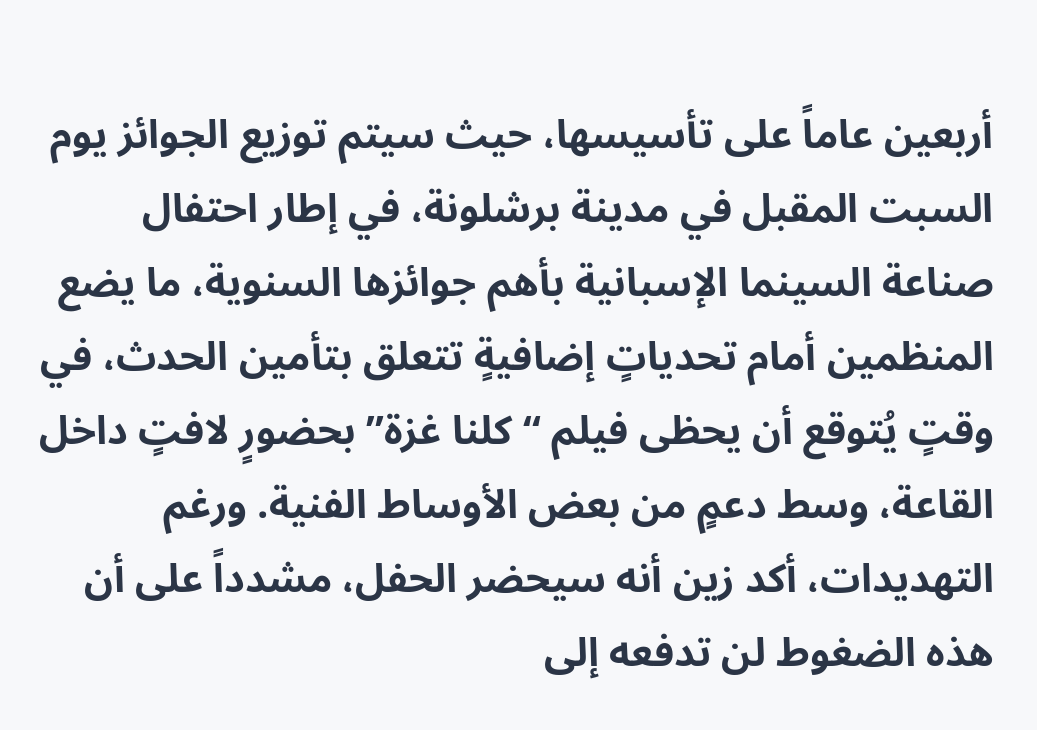أربعين عاماً على تأسيسها، حيث سيتم توزيع الجوائز يوم السبت المقبل في مدينة برشلونة، في إطار احتفال صناعة السينما الإسبانية بأهم جوائزها السنوية، ما يضع المنظمين أمام تحدياتٍ إضافيةٍ تتعلق بتأمين الحدث، في وقتٍ يُتوقع أن يحظى فيلم “كلنا غزة” بحضورٍ لافتٍ داخل القاعة، وسط دعمٍ من بعض الأوساط الفنية. ورغم التهديدات، أكد زين أنه سيحضر الحفل، مشدداً على أن هذه الضغوط لن تدفعه إلى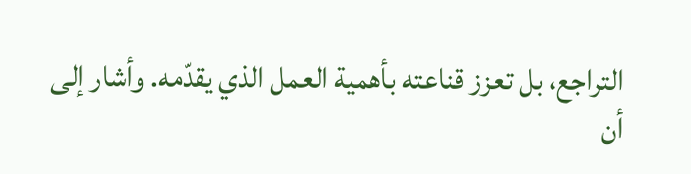التراجع، بل تعزز قناعته بأهمية العمل الذي يقدّمه. وأشار إلى أن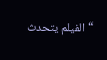“الفيلم يتحدث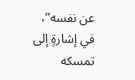عن نفسه”، في إشارةٍ إلى تمسكه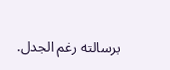برسالته رغم الجدل.